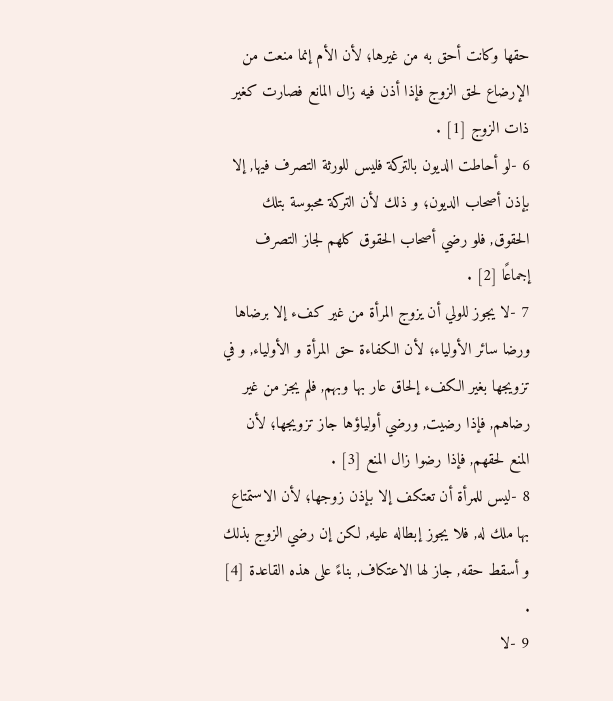حقها وكانت أحق به من غيرها؛ لأن الأم إنما منعت من الإرضاع لحق الزوج فإذا أذن فيه زال المانع فصارت كغير ذات الزوج [1] .
6 -لو أحاطت الديون بالتركة فليس للورثة التصرف فيها, إلا بإذن أصحاب الديون؛ و ذلك لأن التركة محبوسة بتلك الحقوق, فلو رضي أصحاب الحقوق كلهم لجاز التصرف إجماعًا [2] .
7 -لا يجوز للولي أن يزوج المرأة من غير كفء إلا برضاها ورضا سائر الأولياء؛ لأن الكفاءة حق المرأة و الأولياء, و في تزويجها بغير الكفء إلحاق عار بها وبهم, فلم يجز من غير رضاهم, فإذا رضيت, ورضي أولياؤها جاز تزويجها؛ لأن المنع لحقهم, فإذا رضوا زال المنع [3] .
8 -ليس للمرأة أن تعتكف إلا بإذن زوجها؛ لأن الاستمتاع بها ملك له, فلا يجوز إبطاله عليه, لكن إن رضي الزوج بذلك و أسقط حقه, جاز لها الاعتكاف, بناءً على هذه القاعدة [4] .
9 -لا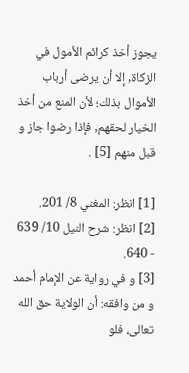يجوز أخذ كرائم الأمول في الزكاة, إلا أن يرضى أرباب الأموال بذلك؛ لأن المنع من أخذ الخيار لحقهم, فإذا رضوا جاز و قبل منهم [5] .

[1] انظر: المغني 8/ 201.
[2] انظر: شرح النيل 10/ 639 - 640.
[3] و في رواية عن الإمام أحمد و من وافقه: أن الولاية حق الله تعالى، فلو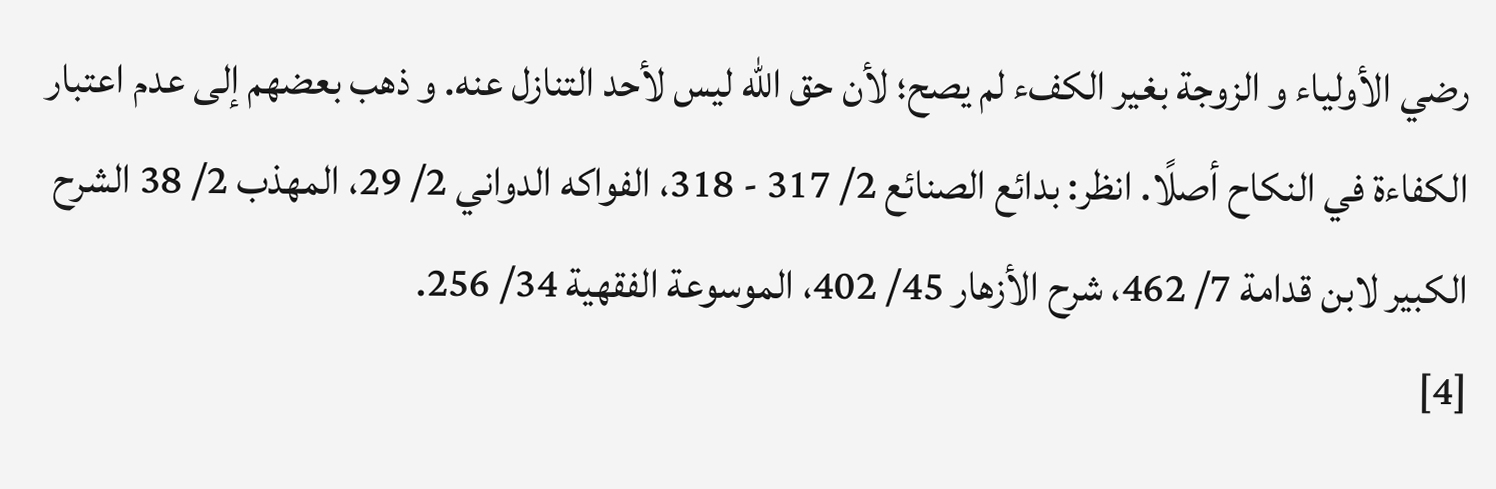رضي الأولياء و الزوجة بغير الكفء لم يصح؛ لأن حق الله ليس لأحد التنازل عنه. و ذهب بعضهم إلى عدم اعتبار الكفاءة في النكاح أصلًا. انظر: بدائع الصنائع 2/ 317 - 318، الفواكه الدواني 2/ 29، المهذب 2/ 38 الشرح الكبير لابن قدامة 7/ 462، شرح الأزهار 45/ 402، الموسوعة الفقهية 34/ 256.
[4]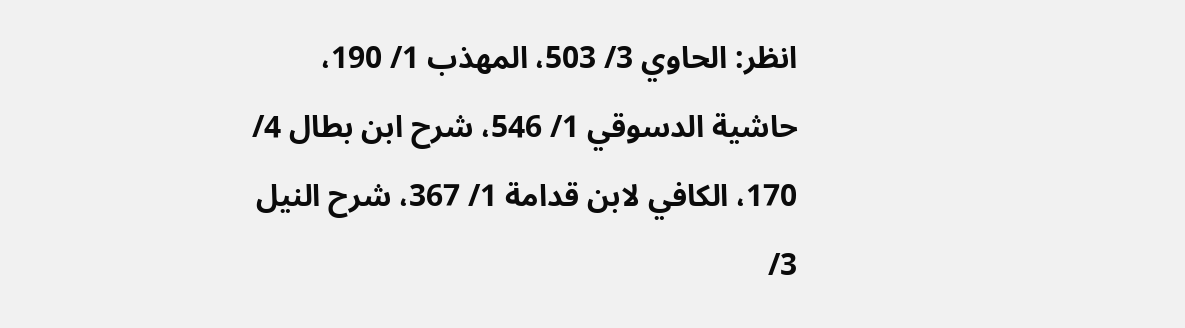انظر: الحاوي 3/ 503، المهذب 1/ 190، حاشية الدسوقي 1/ 546، شرح ابن بطال 4/ 170، الكافي لابن قدامة 1/ 367، شرح النيل 3/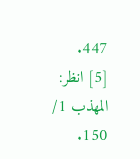447.
[5] انظر: المهذب 1/ 150.